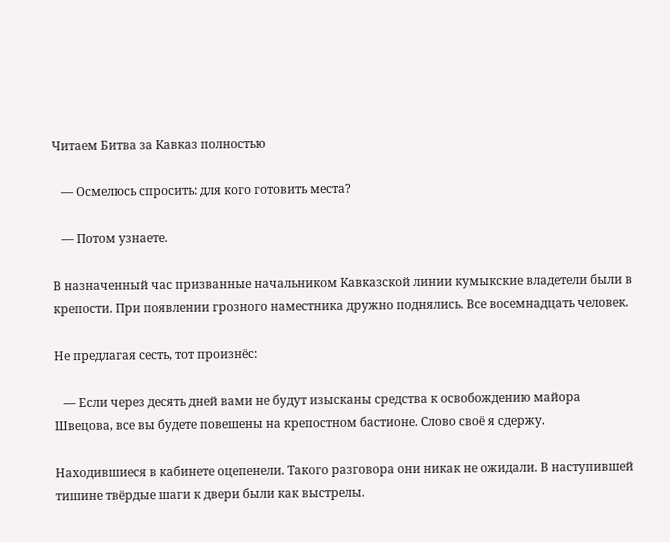Читаем Битва за Кавказ полностью

   — Осмелюсь спросить: для кого готовить места?

   — Потом узнаете.

В назначенный час призванные начальником Кавказской линии кумыкские владетели были в крепости. При появлении грозного наместника дружно поднялись. Все восемнадцать человек.

Не предлагая сесть, тот произнёс:

   — Если через десять дней вами не будут изысканы средства к освобождению майора Швецова, все вы будете повешены на крепостном бастионе. Слово своё я сдержу.

Находившиеся в кабинете оцепенели. Такого разговора они никак не ожидали. В наступившей тишине твёрдые шаги к двери были как выстрелы.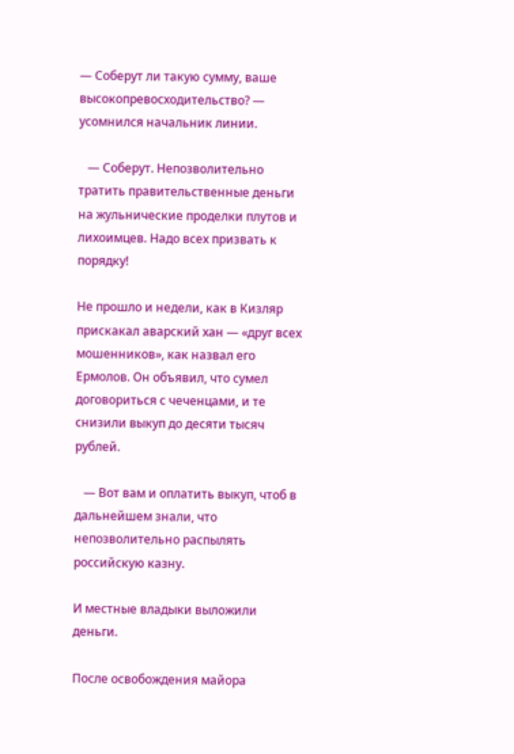— Соберут ли такую сумму, ваше высокопревосходительство? — усомнился начальник линии.

   — Соберут. Непозволительно тратить правительственные деньги на жульнические проделки плутов и лихоимцев. Надо всех призвать к порядку!

Не прошло и недели, как в Кизляр прискакал аварский хан — «друг всех мошенников», как назвал его Ермолов. Он объявил, что сумел договориться с чеченцами, и те снизили выкуп до десяти тысяч рублей.

   — Вот вам и оплатить выкуп, чтоб в дальнейшем знали, что непозволительно распылять российскую казну.

И местные владыки выложили деньги.

После освобождения майора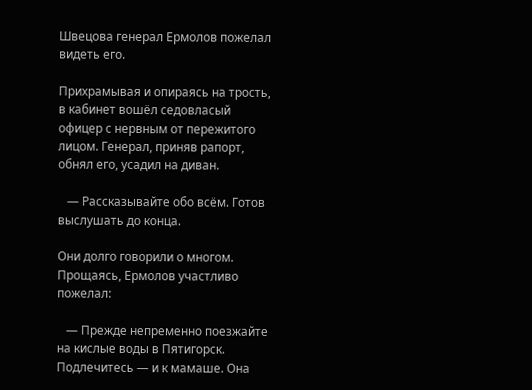Швецова генерал Ермолов пожелал видеть его.

Прихрамывая и опираясь на трость, в кабинет вошёл седовласый офицер с нервным от пережитого лицом. Генерал, приняв рапорт, обнял его, усадил на диван.

   — Рассказывайте обо всём. Готов выслушать до конца.

Они долго говорили о многом. Прощаясь, Ермолов участливо пожелал:

   — Прежде непременно поезжайте на кислые воды в Пятигорск. Подлечитесь — и к мамаше. Она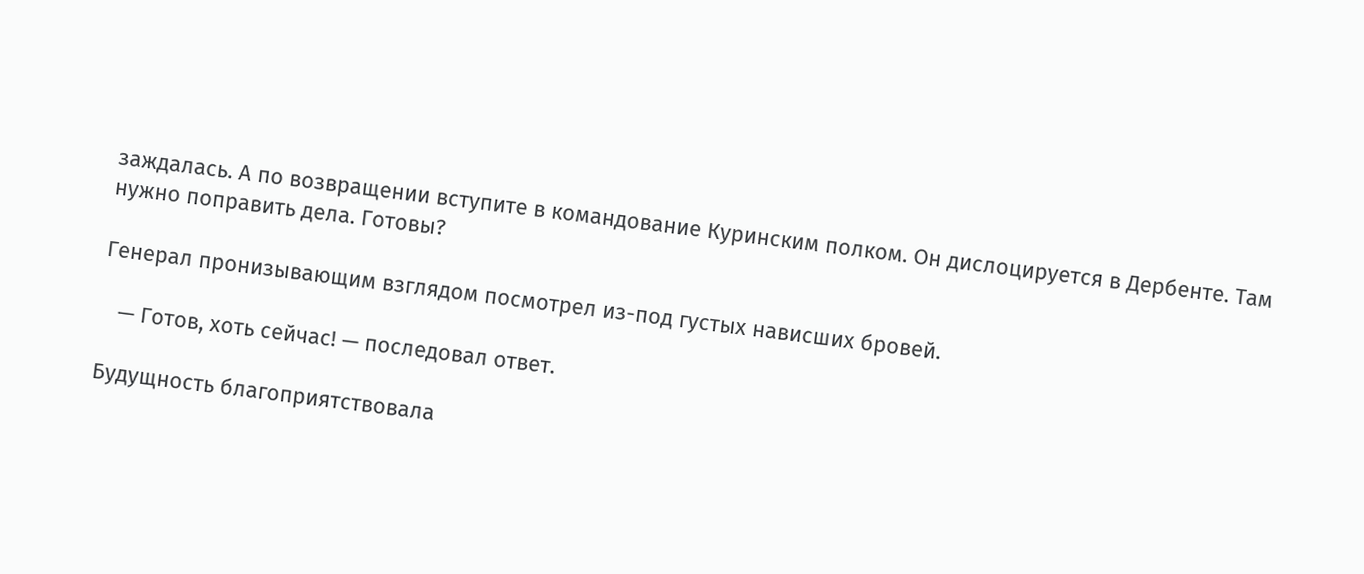заждалась. А по возвращении вступите в командование Куринским полком. Он дислоцируется в Дербенте. Там нужно поправить дела. Готовы?

Генерал пронизывающим взглядом посмотрел из-под густых нависших бровей.

   — Готов, хоть сейчас! — последовал ответ.

Будущность благоприятствовала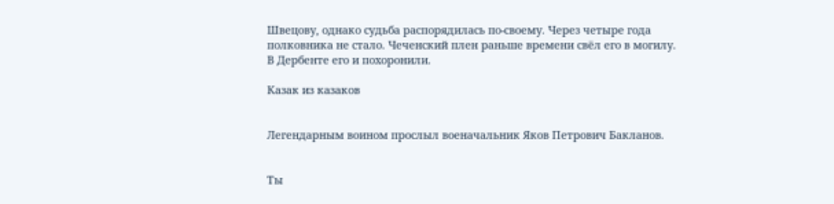Швецову, однако судьба распорядилась по-своему. Через четыре года полковника не стало. Чеченский плен раньше времени свёл его в могилу. В Дербенте его и похоронили.

Казак из казаков


Легендарным воином прослыл военачальник Яков Петрович Бакланов.


Ты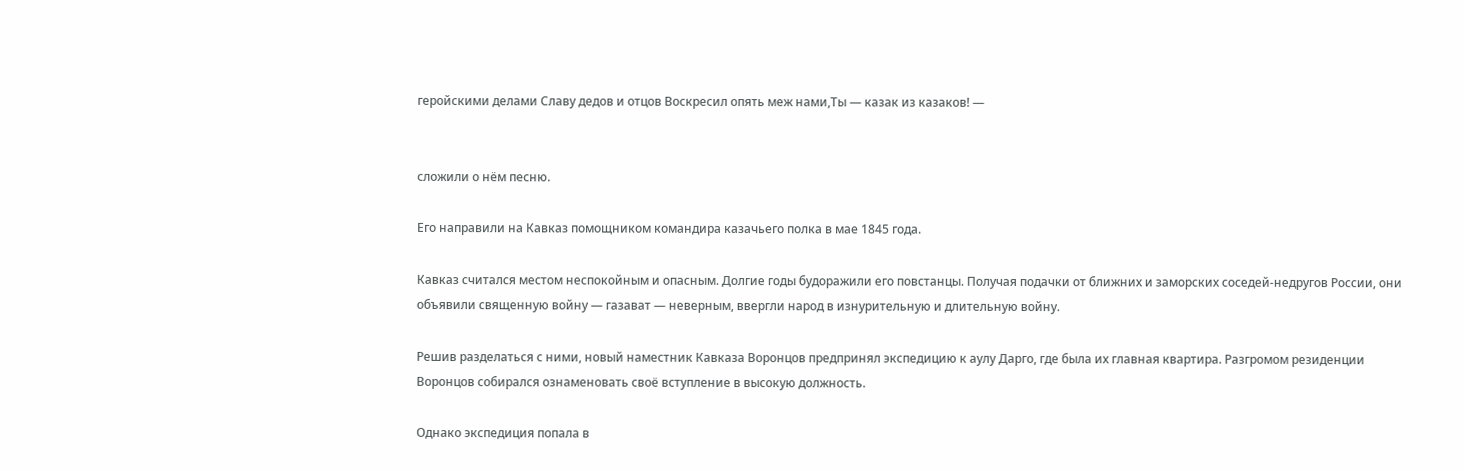геройскими делами Славу дедов и отцов Воскресил опять меж нами,Ты — казак из казаков! —


сложили о нём песню.

Его направили на Кавказ помощником командира казачьего полка в мае 1845 года.

Кавказ считался местом неспокойным и опасным. Долгие годы будоражили его повстанцы. Получая подачки от ближних и заморских соседей-недругов России, они объявили священную войну — газават — неверным, ввергли народ в изнурительную и длительную войну.

Решив разделаться с ними, новый наместник Кавказа Воронцов предпринял экспедицию к аулу Дарго, где была их главная квартира. Разгромом резиденции Воронцов собирался ознаменовать своё вступление в высокую должность.

Однако экспедиция попала в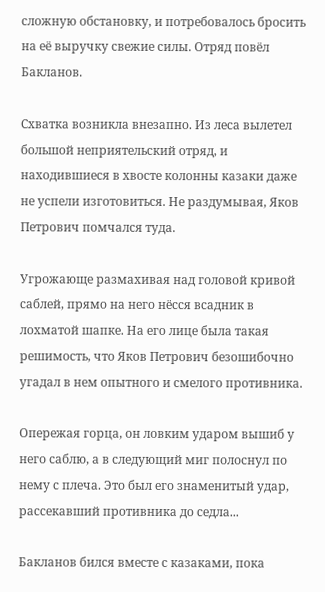сложную обстановку, и потребовалось бросить на её выручку свежие силы. Отряд повёл Бакланов.

Схватка возникла внезапно. Из леса вылетел большой неприятельский отряд, и находившиеся в хвосте колонны казаки даже не успели изготовиться. Не раздумывая, Яков Петрович помчался туда.

Угрожающе размахивая над головой кривой саблей, прямо на него нёсся всадник в лохматой шапке. На его лице была такая решимость, что Яков Петрович безошибочно угадал в нем опытного и смелого противника.

Опережая горца, он ловким ударом вышиб у него саблю, а в следующий миг полоснул по нему с плеча. Это был его знаменитый удар, рассекавший противника до седла...

Бакланов бился вместе с казаками, пока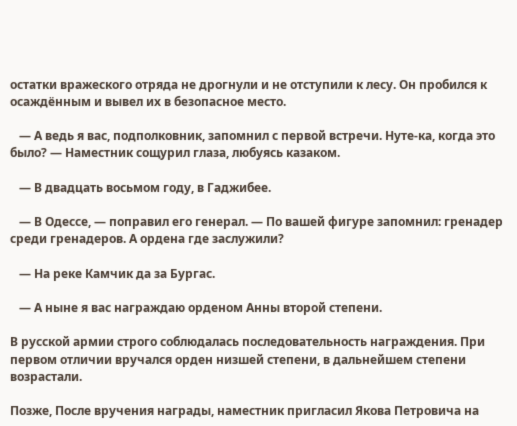остатки вражеского отряда не дрогнули и не отступили к лесу. Он пробился к осаждённым и вывел их в безопасное место.

   — А ведь я вас, подполковник, запомнил с первой встречи. Нуте-ка, когда это было? — Наместник сощурил глаза, любуясь казаком.

   — В двадцать восьмом году, в Гаджибее.

   — В Одессе, — поправил его генерал. — По вашей фигуре запомнил: гренадер среди гренадеров. А ордена где заслужили?

   — На реке Камчик да за Бургас.

   — А ныне я вас награждаю орденом Анны второй степени.

В русской армии строго соблюдалась последовательность награждения. При первом отличии вручался орден низшей степени, в дальнейшем степени возрастали.

Позже, После вручения награды, наместник пригласил Якова Петровича на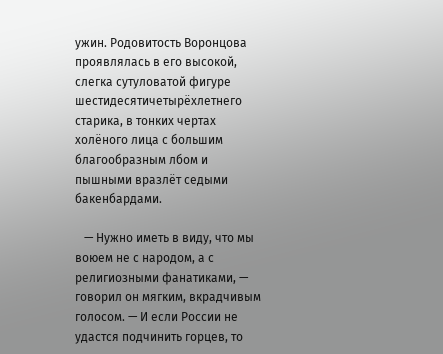ужин. Родовитость Воронцова проявлялась в его высокой, слегка сутуловатой фигуре шестидесятичетырёхлетнего старика, в тонких чертах холёного лица с большим благообразным лбом и пышными вразлёт седыми бакенбардами.

   — Нужно иметь в виду, что мы воюем не с народом, а с религиозными фанатиками, — говорил он мягким, вкрадчивым голосом. — И если России не удастся подчинить горцев, то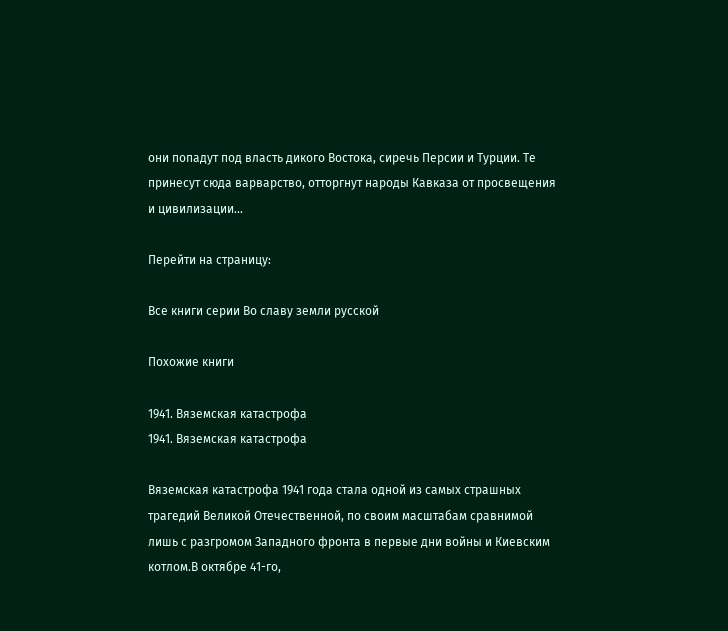они попадут под власть дикого Востока, сиречь Персии и Турции. Те принесут сюда варварство, отторгнут народы Кавказа от просвещения и цивилизации...

Перейти на страницу:

Все книги серии Во славу земли русской

Похожие книги

1941. Вяземская катастрофа
1941. Вяземская катастрофа

Вяземская катастрофа 1941 года стала одной из самых страшных трагедий Великой Отечественной, по своим масштабам сравнимой лишь с разгромом Западного фронта в первые дни войны и Киевским котлом.В октябре 41-го,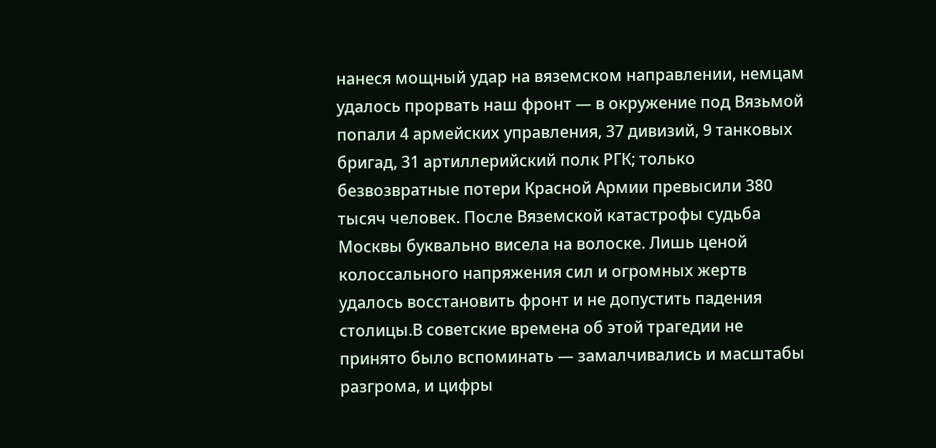нанеся мощный удар на вяземском направлении, немцам удалось прорвать наш фронт — в окружение под Вязьмой попали 4 армейских управления, 37 дивизий, 9 танковых бригад, 31 артиллерийский полк РГК; только безвозвратные потери Красной Армии превысили 380 тысяч человек. После Вяземской катастрофы судьба Москвы буквально висела на волоске. Лишь ценой колоссального напряжения сил и огромных жертв удалось восстановить фронт и не допустить падения столицы.В советские времена об этой трагедии не принято было вспоминать — замалчивались и масштабы разгрома, и цифры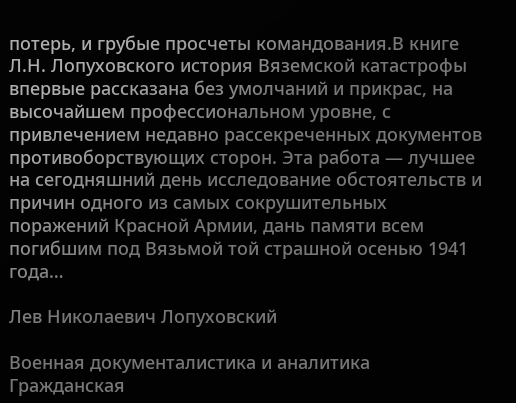потерь, и грубые просчеты командования.В книге Л.Н. Лопуховского история Вяземской катастрофы впервые рассказана без умолчаний и прикрас, на высочайшем профессиональном уровне, с привлечением недавно рассекреченных документов противоборствующих сторон. Эта работа — лучшее на сегодняшний день исследование обстоятельств и причин одного из самых сокрушительных поражений Красной Армии, дань памяти всем погибшим под Вязьмой той страшной осенью 1941 года…

Лев Николаевич Лопуховский

Военная документалистика и аналитика
Гражданская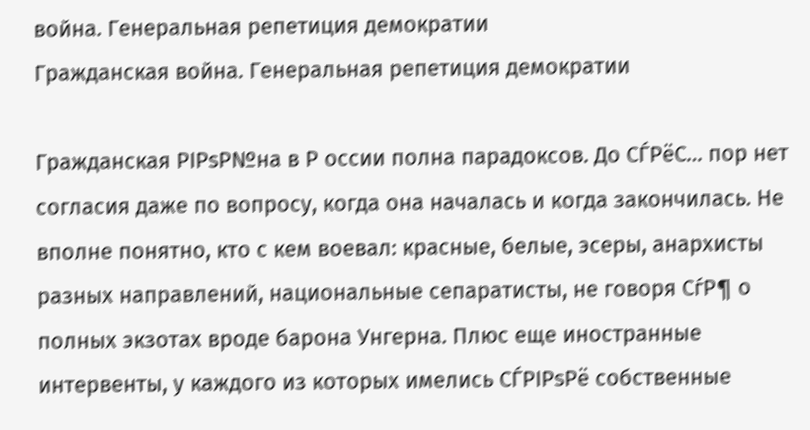война. Генеральная репетиция демократии
Гражданская война. Генеральная репетиция демократии

Гражданская РІРѕР№на в Р оссии полна парадоксов. До СЃРёС… пор нет согласия даже по вопросу, когда она началась и когда закончилась. Не вполне понятно, кто с кем воевал: красные, белые, эсеры, анархисты разных направлений, национальные сепаратисты, не говоря СѓР¶ о полных экзотах вроде барона Унгерна. Плюс еще иностранные интервенты, у каждого из которых имелись СЃРІРѕРё собственные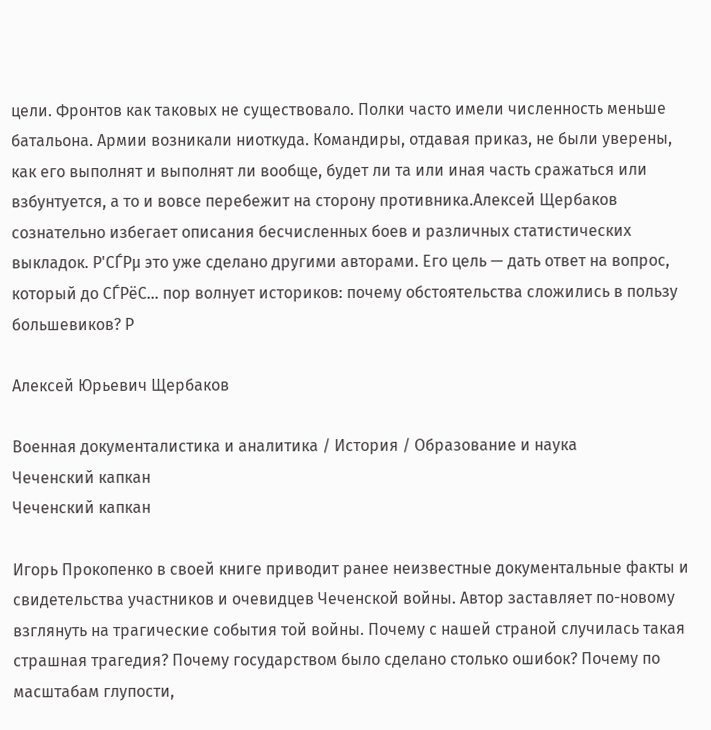цели. Фронтов как таковых не существовало. Полки часто имели численность меньше батальона. Армии возникали ниоткуда. Командиры, отдавая приказ, не были уверены, как его выполнят и выполнят ли вообще, будет ли та или иная часть сражаться или взбунтуется, а то и вовсе перебежит на сторону противника.Алексей Щербаков сознательно избегает описания бесчисленных боев и различных статистических выкладок. Р'СЃРµ это уже сделано другими авторами. Его цель — дать ответ на вопрос, который до СЃРёС… пор волнует историков: почему обстоятельства сложились в пользу большевиков? Р

Алексей Юрьевич Щербаков

Военная документалистика и аналитика / История / Образование и наука
Чеченский капкан
Чеченский капкан

Игорь Прокопенко в своей книге приводит ранее неизвестные документальные факты и свидетельства участников и очевидцев Чеченской войны. Автор заставляет по-новому взглянуть на трагические события той войны. Почему с нашей страной случилась такая страшная трагедия? Почему государством было сделано столько ошибок? Почему по масштабам глупости,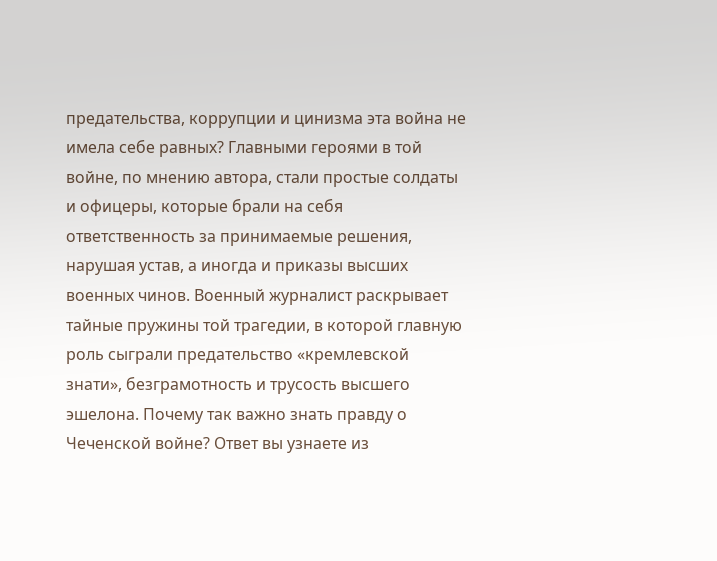предательства, коррупции и цинизма эта война не имела себе равных? Главными героями в той войне, по мнению автора, стали простые солдаты и офицеры, которые брали на себя ответственность за принимаемые решения, нарушая устав, а иногда и приказы высших военных чинов. Военный журналист раскрывает тайные пружины той трагедии, в которой главную роль сыграли предательство «кремлевской знати», безграмотность и трусость высшего эшелона. Почему так важно знать правду о Чеченской войне? Ответ вы узнаете из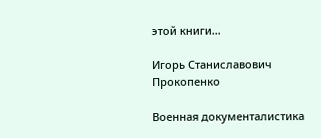этой книги…

Игорь Станиславович Прокопенко

Военная документалистика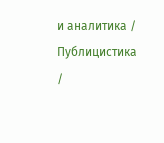и аналитика / Публицистика /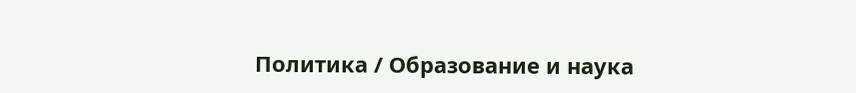Политика / Образование и наука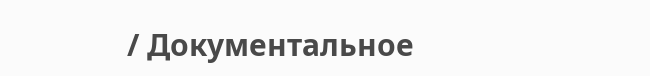/ Документальное